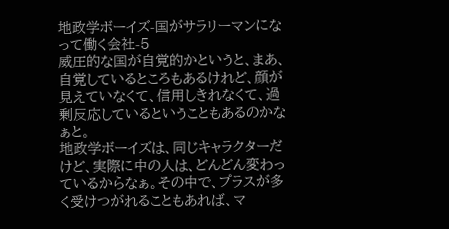地政学ボーイズ-国がサラリーマンになって働く会社-5
威圧的な国が自覚的かというと、まあ、自覚しているところもあるけれど、顔が見えていなくて、信用しきれなくて、過剰反応しているということもあるのかなぁと。
地政学ボーイズは、同じキャラクターだけど、実際に中の人は、どんどん変わっているからなぁ。その中で、プラスが多く受けつがれることもあれば、マ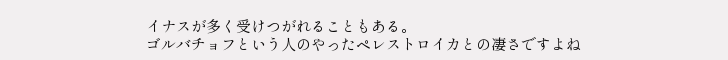イナスが多く受けつがれることもある。
ゴルバチョフという人のやったペレストロイカとの凄さですよね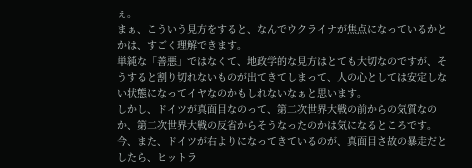ぇ。
まぁ、こういう見方をすると、なんでウクライナが焦点になっているかとかは、すごく理解できます。
単純な「善悪」ではなくて、地政学的な見方はとても大切なのですが、そうすると割り切れないものが出てきてしまって、人の心としては安定しない状態になってイヤなのかもしれないなぁと思います。
しかし、ドイツが真面目なのって、第二次世界大戦の前からの気質なのか、第二次世界大戦の反省からそうなったのかは気になるところです。
今、また、ドイツが右よりになってきているのが、真面目さ故の暴走だとしたら、ヒットラ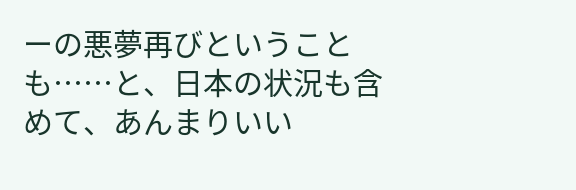ーの悪夢再びということも……と、日本の状況も含めて、あんまりいい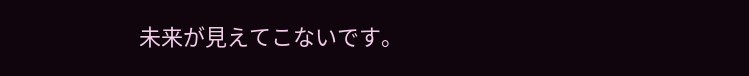未来が見えてこないです。